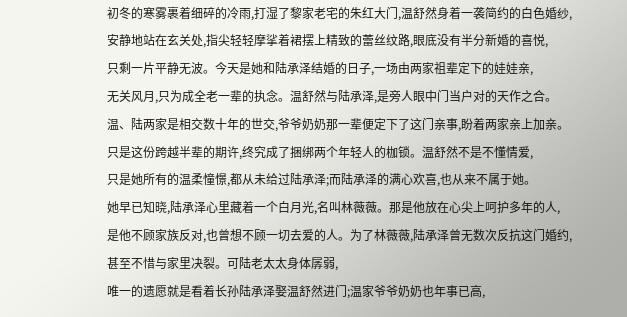初冬的寒雾裹着细碎的冷雨,打湿了黎家老宅的朱红大门,温舒然身着一袭简约的白色婚纱,
安静地站在玄关处,指尖轻轻摩挲着裙摆上精致的蕾丝纹路,眼底没有半分新婚的喜悦,
只剩一片平静无波。今天是她和陆承泽结婚的日子,一场由两家祖辈定下的娃娃亲,
无关风月,只为成全老一辈的执念。温舒然与陆承泽,是旁人眼中门当户对的天作之合。
温、陆两家是相交数十年的世交,爷爷奶奶那一辈便定下了这门亲事,盼着两家亲上加亲。
只是这份跨越半辈的期许,终究成了捆绑两个年轻人的枷锁。温舒然不是不懂情爱,
只是她所有的温柔憧憬,都从未给过陆承泽;而陆承泽的满心欢喜,也从来不属于她。
她早已知晓,陆承泽心里藏着一个白月光,名叫林薇薇。那是他放在心尖上呵护多年的人,
是他不顾家族反对,也曾想不顾一切去爱的人。为了林薇薇,陆承泽曾无数次反抗这门婚约,
甚至不惜与家里决裂。可陆老太太身体孱弱,
唯一的遗愿就是看着长孙陆承泽娶温舒然进门;温家爷爷奶奶也年事已高,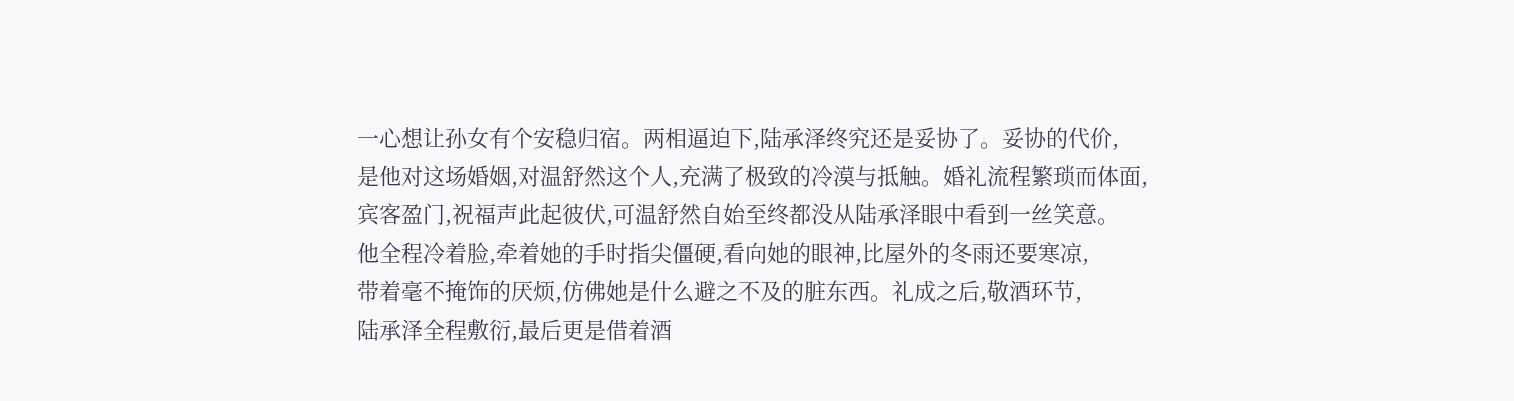一心想让孙女有个安稳归宿。两相逼迫下,陆承泽终究还是妥协了。妥协的代价,
是他对这场婚姻,对温舒然这个人,充满了极致的冷漠与抵触。婚礼流程繁琐而体面,
宾客盈门,祝福声此起彼伏,可温舒然自始至终都没从陆承泽眼中看到一丝笑意。
他全程冷着脸,牵着她的手时指尖僵硬,看向她的眼神,比屋外的冬雨还要寒凉,
带着毫不掩饰的厌烦,仿佛她是什么避之不及的脏东西。礼成之后,敬酒环节,
陆承泽全程敷衍,最后更是借着酒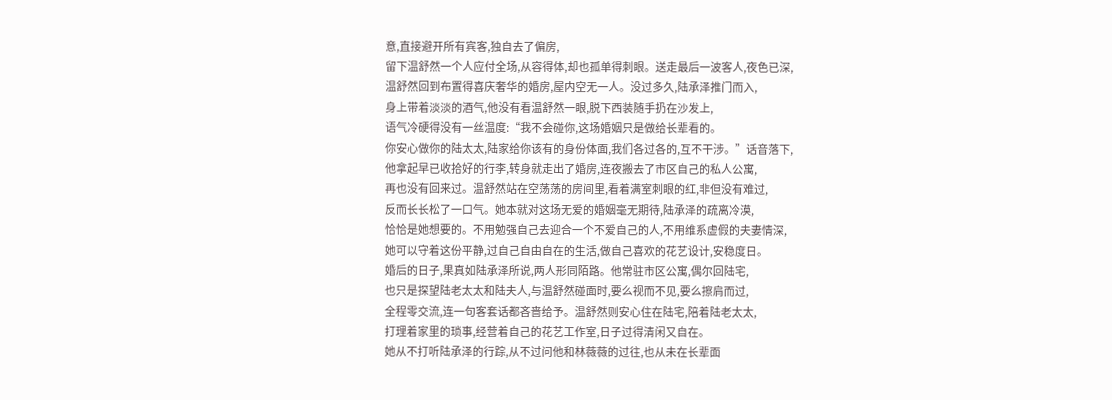意,直接避开所有宾客,独自去了偏房,
留下温舒然一个人应付全场,从容得体,却也孤单得刺眼。送走最后一波客人,夜色已深,
温舒然回到布置得喜庆奢华的婚房,屋内空无一人。没过多久,陆承泽推门而入,
身上带着淡淡的酒气,他没有看温舒然一眼,脱下西装随手扔在沙发上,
语气冷硬得没有一丝温度:“我不会碰你,这场婚姻只是做给长辈看的。
你安心做你的陆太太,陆家给你该有的身份体面,我们各过各的,互不干涉。”话音落下,
他拿起早已收拾好的行李,转身就走出了婚房,连夜搬去了市区自己的私人公寓,
再也没有回来过。温舒然站在空荡荡的房间里,看着满室刺眼的红,非但没有难过,
反而长长松了一口气。她本就对这场无爱的婚姻毫无期待,陆承泽的疏离冷漠,
恰恰是她想要的。不用勉强自己去迎合一个不爱自己的人,不用维系虚假的夫妻情深,
她可以守着这份平静,过自己自由自在的生活,做自己喜欢的花艺设计,安稳度日。
婚后的日子,果真如陆承泽所说,两人形同陌路。他常驻市区公寓,偶尔回陆宅,
也只是探望陆老太太和陆夫人,与温舒然碰面时,要么视而不见,要么擦肩而过,
全程零交流,连一句客套话都吝啬给予。温舒然则安心住在陆宅,陪着陆老太太,
打理着家里的琐事,经营着自己的花艺工作室,日子过得清闲又自在。
她从不打听陆承泽的行踪,从不过问他和林薇薇的过往,也从未在长辈面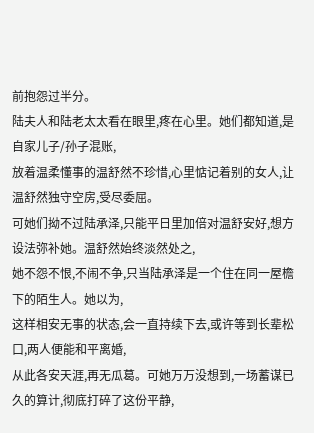前抱怨过半分。
陆夫人和陆老太太看在眼里,疼在心里。她们都知道,是自家儿子/孙子混账,
放着温柔懂事的温舒然不珍惜,心里惦记着别的女人,让温舒然独守空房,受尽委屈。
可她们拗不过陆承泽,只能平日里加倍对温舒安好,想方设法弥补她。温舒然始终淡然处之,
她不怨不恨,不闹不争,只当陆承泽是一个住在同一屋檐下的陌生人。她以为,
这样相安无事的状态,会一直持续下去,或许等到长辈松口,两人便能和平离婚,
从此各安天涯,再无瓜葛。可她万万没想到,一场蓄谋已久的算计,彻底打碎了这份平静,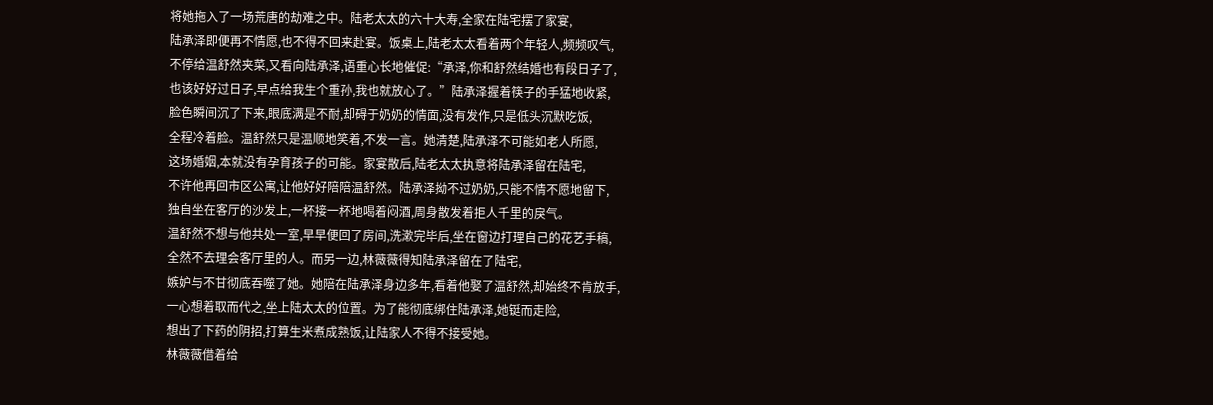将她拖入了一场荒唐的劫难之中。陆老太太的六十大寿,全家在陆宅摆了家宴,
陆承泽即便再不情愿,也不得不回来赴宴。饭桌上,陆老太太看着两个年轻人,频频叹气,
不停给温舒然夹菜,又看向陆承泽,语重心长地催促:“承泽,你和舒然结婚也有段日子了,
也该好好过日子,早点给我生个重孙,我也就放心了。”陆承泽握着筷子的手猛地收紧,
脸色瞬间沉了下来,眼底满是不耐,却碍于奶奶的情面,没有发作,只是低头沉默吃饭,
全程冷着脸。温舒然只是温顺地笑着,不发一言。她清楚,陆承泽不可能如老人所愿,
这场婚姻,本就没有孕育孩子的可能。家宴散后,陆老太太执意将陆承泽留在陆宅,
不许他再回市区公寓,让他好好陪陪温舒然。陆承泽拗不过奶奶,只能不情不愿地留下,
独自坐在客厅的沙发上,一杯接一杯地喝着闷酒,周身散发着拒人千里的戾气。
温舒然不想与他共处一室,早早便回了房间,洗漱完毕后,坐在窗边打理自己的花艺手稿,
全然不去理会客厅里的人。而另一边,林薇薇得知陆承泽留在了陆宅,
嫉妒与不甘彻底吞噬了她。她陪在陆承泽身边多年,看着他娶了温舒然,却始终不肯放手,
一心想着取而代之,坐上陆太太的位置。为了能彻底绑住陆承泽,她铤而走险,
想出了下药的阴招,打算生米煮成熟饭,让陆家人不得不接受她。
林薇薇借着给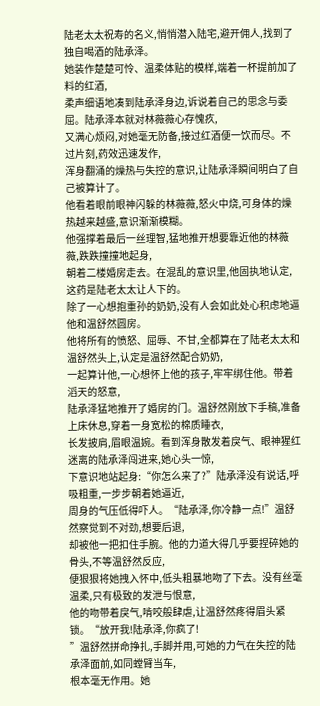陆老太太祝寿的名义,悄悄潜入陆宅,避开佣人,找到了独自喝酒的陆承泽。
她装作楚楚可怜、温柔体贴的模样,端着一杯提前加了料的红酒,
柔声细语地凑到陆承泽身边,诉说着自己的思念与委屈。陆承泽本就对林薇薇心存愧疚,
又满心烦闷,对她毫无防备,接过红酒便一饮而尽。不过片刻,药效迅速发作,
浑身翻涌的燥热与失控的意识,让陆承泽瞬间明白了自己被算计了。
他看着眼前眼神闪躲的林薇薇,怒火中烧,可身体的燥热越来越盛,意识渐渐模糊。
他强撑着最后一丝理智,猛地推开想要靠近他的林薇薇,跌跌撞撞地起身,
朝着二楼婚房走去。在混乱的意识里,他固执地认定,这药是陆老太太让人下的。
除了一心想抱重孙的奶奶,没有人会如此处心积虑地逼他和温舒然圆房。
他将所有的愤怒、屈辱、不甘,全都算在了陆老太太和温舒然头上,认定是温舒然配合奶奶,
一起算计他,一心想怀上他的孩子,牢牢绑住他。带着滔天的怒意,
陆承泽猛地推开了婚房的门。温舒然刚放下手稿,准备上床休息,穿着一身宽松的棉质睡衣,
长发披肩,眉眼温婉。看到浑身散发着戾气、眼神猩红迷离的陆承泽闯进来,她心头一惊,
下意识地站起身:“你怎么来了?”陆承泽没有说话,呼吸粗重,一步步朝着她逼近,
周身的气压低得吓人。“陆承泽,你冷静一点!”温舒然察觉到不对劲,想要后退,
却被他一把扣住手腕。他的力道大得几乎要捏碎她的骨头,不等温舒然反应,
便狠狠将她拽入怀中,低头粗暴地吻了下去。没有丝毫温柔,只有极致的发泄与恨意,
他的吻带着戾气,啃咬般肆虐,让温舒然疼得眉头紧锁。“放开我!陆承泽,你疯了!
”温舒然拼命挣扎,手脚并用,可她的力气在失控的陆承泽面前,如同螳臂当车,
根本毫无作用。她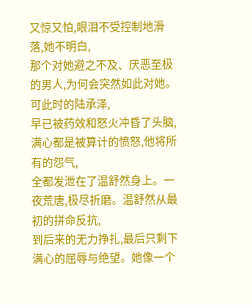又惊又怕,眼泪不受控制地滑落,她不明白,
那个对她避之不及、厌恶至极的男人,为何会突然如此对她。可此时的陆承泽,
早已被药效和怒火冲昏了头脑,满心都是被算计的愤怒,他将所有的怨气,
全都发泄在了温舒然身上。一夜荒唐,极尽折磨。温舒然从最初的拼命反抗,
到后来的无力挣扎,最后只剩下满心的屈辱与绝望。她像一个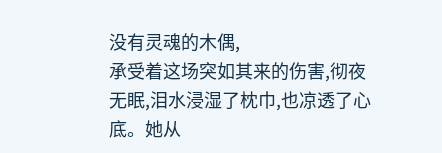没有灵魂的木偶,
承受着这场突如其来的伤害,彻夜无眠,泪水浸湿了枕巾,也凉透了心底。她从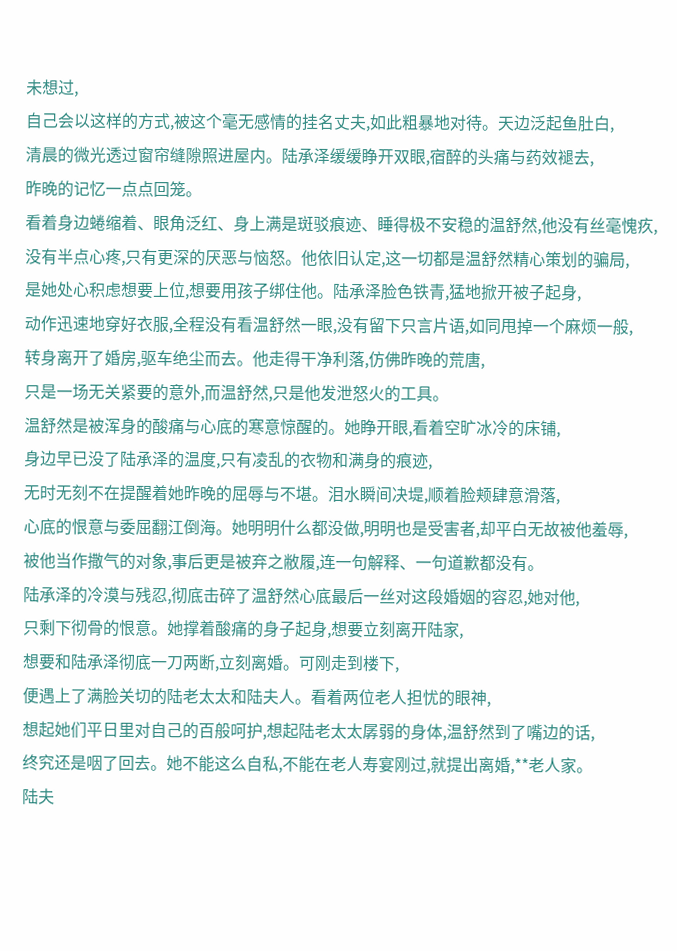未想过,
自己会以这样的方式,被这个毫无感情的挂名丈夫,如此粗暴地对待。天边泛起鱼肚白,
清晨的微光透过窗帘缝隙照进屋内。陆承泽缓缓睁开双眼,宿醉的头痛与药效褪去,
昨晚的记忆一点点回笼。
看着身边蜷缩着、眼角泛红、身上满是斑驳痕迹、睡得极不安稳的温舒然,他没有丝毫愧疚,
没有半点心疼,只有更深的厌恶与恼怒。他依旧认定,这一切都是温舒然精心策划的骗局,
是她处心积虑想要上位,想要用孩子绑住他。陆承泽脸色铁青,猛地掀开被子起身,
动作迅速地穿好衣服,全程没有看温舒然一眼,没有留下只言片语,如同甩掉一个麻烦一般,
转身离开了婚房,驱车绝尘而去。他走得干净利落,仿佛昨晚的荒唐,
只是一场无关紧要的意外,而温舒然,只是他发泄怒火的工具。
温舒然是被浑身的酸痛与心底的寒意惊醒的。她睁开眼,看着空旷冰冷的床铺,
身边早已没了陆承泽的温度,只有凌乱的衣物和满身的痕迹,
无时无刻不在提醒着她昨晚的屈辱与不堪。泪水瞬间决堤,顺着脸颊肆意滑落,
心底的恨意与委屈翻江倒海。她明明什么都没做,明明也是受害者,却平白无故被他羞辱,
被他当作撒气的对象,事后更是被弃之敝履,连一句解释、一句道歉都没有。
陆承泽的冷漠与残忍,彻底击碎了温舒然心底最后一丝对这段婚姻的容忍,她对他,
只剩下彻骨的恨意。她撑着酸痛的身子起身,想要立刻离开陆家,
想要和陆承泽彻底一刀两断,立刻离婚。可刚走到楼下,
便遇上了满脸关切的陆老太太和陆夫人。看着两位老人担忧的眼神,
想起她们平日里对自己的百般呵护,想起陆老太太孱弱的身体,温舒然到了嘴边的话,
终究还是咽了回去。她不能这么自私,不能在老人寿宴刚过,就提出离婚,**老人家。
陆夫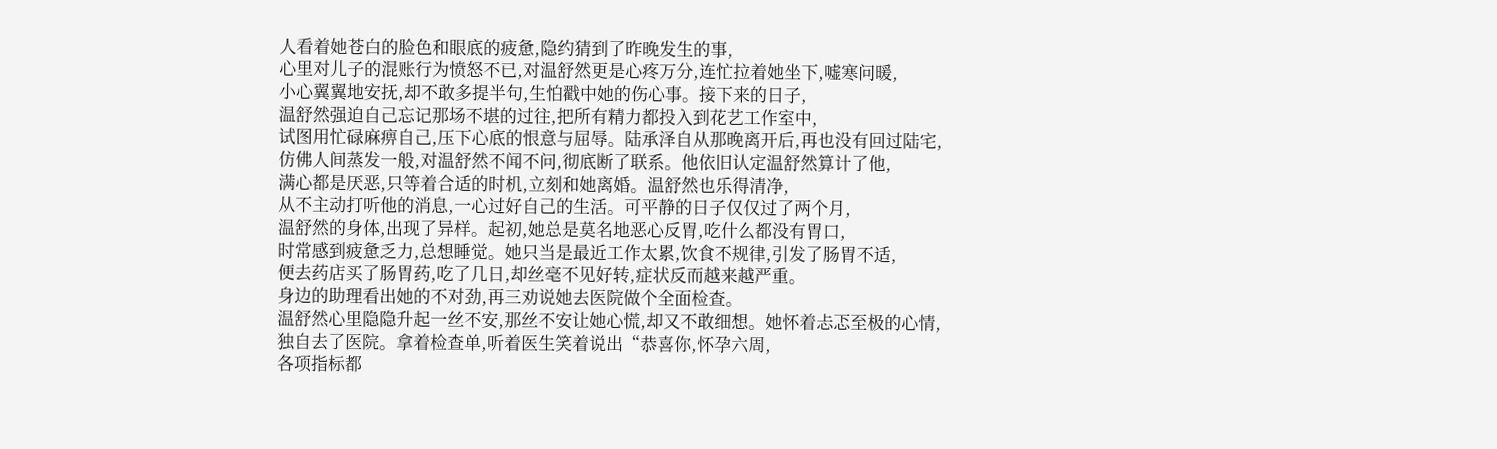人看着她苍白的脸色和眼底的疲惫,隐约猜到了昨晚发生的事,
心里对儿子的混账行为愤怒不已,对温舒然更是心疼万分,连忙拉着她坐下,嘘寒问暖,
小心翼翼地安抚,却不敢多提半句,生怕戳中她的伤心事。接下来的日子,
温舒然强迫自己忘记那场不堪的过往,把所有精力都投入到花艺工作室中,
试图用忙碌麻痹自己,压下心底的恨意与屈辱。陆承泽自从那晚离开后,再也没有回过陆宅,
仿佛人间蒸发一般,对温舒然不闻不问,彻底断了联系。他依旧认定温舒然算计了他,
满心都是厌恶,只等着合适的时机,立刻和她离婚。温舒然也乐得清净,
从不主动打听他的消息,一心过好自己的生活。可平静的日子仅仅过了两个月,
温舒然的身体,出现了异样。起初,她总是莫名地恶心反胃,吃什么都没有胃口,
时常感到疲惫乏力,总想睡觉。她只当是最近工作太累,饮食不规律,引发了肠胃不适,
便去药店买了肠胃药,吃了几日,却丝毫不见好转,症状反而越来越严重。
身边的助理看出她的不对劲,再三劝说她去医院做个全面检查。
温舒然心里隐隐升起一丝不安,那丝不安让她心慌,却又不敢细想。她怀着忐忑至极的心情,
独自去了医院。拿着检查单,听着医生笑着说出“恭喜你,怀孕六周,
各项指标都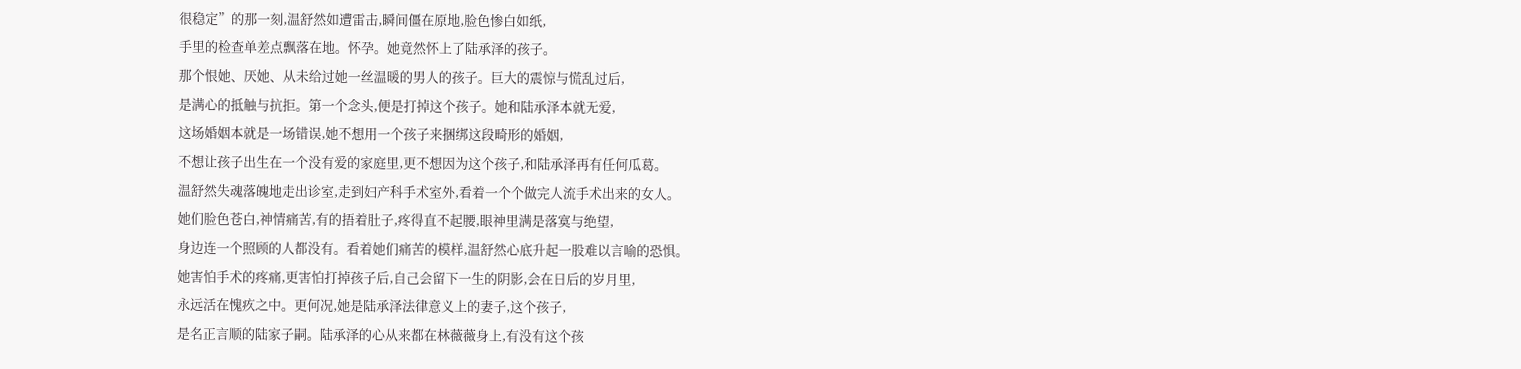很稳定”的那一刻,温舒然如遭雷击,瞬间僵在原地,脸色惨白如纸,
手里的检查单差点飘落在地。怀孕。她竟然怀上了陆承泽的孩子。
那个恨她、厌她、从未给过她一丝温暖的男人的孩子。巨大的震惊与慌乱过后,
是满心的抵触与抗拒。第一个念头,便是打掉这个孩子。她和陆承泽本就无爱,
这场婚姻本就是一场错误,她不想用一个孩子来捆绑这段畸形的婚姻,
不想让孩子出生在一个没有爱的家庭里,更不想因为这个孩子,和陆承泽再有任何瓜葛。
温舒然失魂落魄地走出诊室,走到妇产科手术室外,看着一个个做完人流手术出来的女人。
她们脸色苍白,神情痛苦,有的捂着肚子,疼得直不起腰,眼神里满是落寞与绝望,
身边连一个照顾的人都没有。看着她们痛苦的模样,温舒然心底升起一股难以言喻的恐惧。
她害怕手术的疼痛,更害怕打掉孩子后,自己会留下一生的阴影,会在日后的岁月里,
永远活在愧疚之中。更何况,她是陆承泽法律意义上的妻子,这个孩子,
是名正言顺的陆家子嗣。陆承泽的心从来都在林薇薇身上,有没有这个孩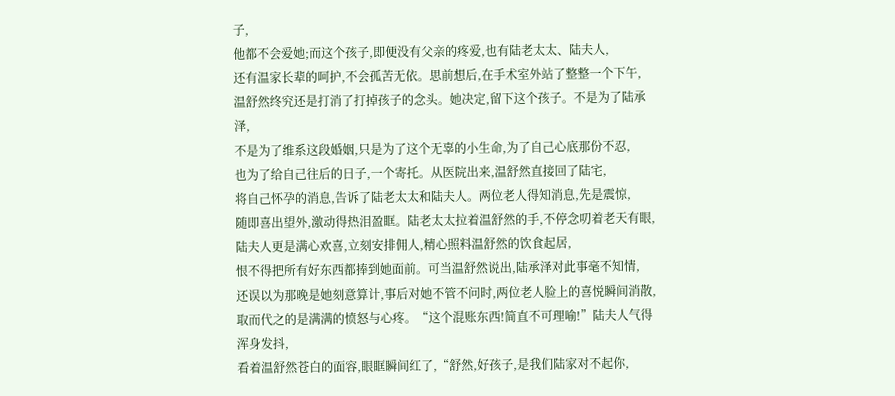子,
他都不会爱她;而这个孩子,即便没有父亲的疼爱,也有陆老太太、陆夫人,
还有温家长辈的呵护,不会孤苦无依。思前想后,在手术室外站了整整一个下午,
温舒然终究还是打消了打掉孩子的念头。她决定,留下这个孩子。不是为了陆承泽,
不是为了维系这段婚姻,只是为了这个无辜的小生命,为了自己心底那份不忍,
也为了给自己往后的日子,一个寄托。从医院出来,温舒然直接回了陆宅,
将自己怀孕的消息,告诉了陆老太太和陆夫人。两位老人得知消息,先是震惊,
随即喜出望外,激动得热泪盈眶。陆老太太拉着温舒然的手,不停念叨着老天有眼,
陆夫人更是满心欢喜,立刻安排佣人,精心照料温舒然的饮食起居,
恨不得把所有好东西都捧到她面前。可当温舒然说出,陆承泽对此事毫不知情,
还误以为那晚是她刻意算计,事后对她不管不问时,两位老人脸上的喜悦瞬间消散,
取而代之的是满满的愤怒与心疼。“这个混账东西!简直不可理喻!”陆夫人气得浑身发抖,
看着温舒然苍白的面容,眼眶瞬间红了,“舒然,好孩子,是我们陆家对不起你,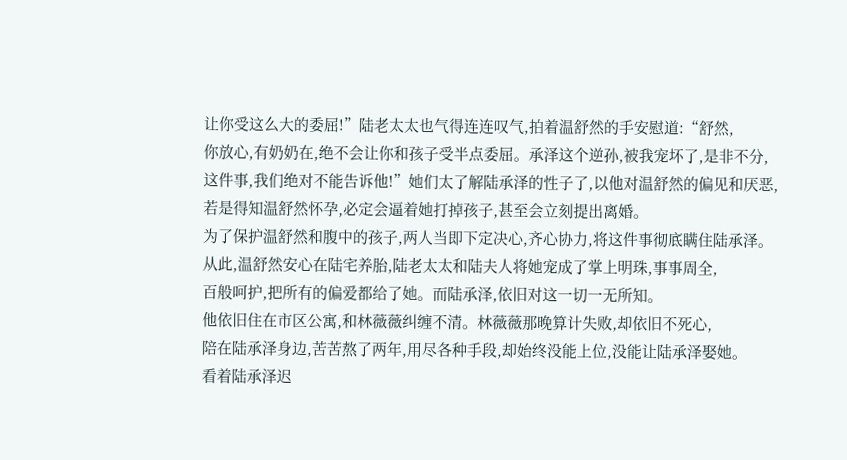让你受这么大的委屈!”陆老太太也气得连连叹气,拍着温舒然的手安慰道:“舒然,
你放心,有奶奶在,绝不会让你和孩子受半点委屈。承泽这个逆孙,被我宠坏了,是非不分,
这件事,我们绝对不能告诉他!”她们太了解陆承泽的性子了,以他对温舒然的偏见和厌恶,
若是得知温舒然怀孕,必定会逼着她打掉孩子,甚至会立刻提出离婚。
为了保护温舒然和腹中的孩子,两人当即下定决心,齐心协力,将这件事彻底瞒住陆承泽。
从此,温舒然安心在陆宅养胎,陆老太太和陆夫人将她宠成了掌上明珠,事事周全,
百般呵护,把所有的偏爱都给了她。而陆承泽,依旧对这一切一无所知。
他依旧住在市区公寓,和林薇薇纠缠不清。林薇薇那晚算计失败,却依旧不死心,
陪在陆承泽身边,苦苦熬了两年,用尽各种手段,却始终没能上位,没能让陆承泽娶她。
看着陆承泽迟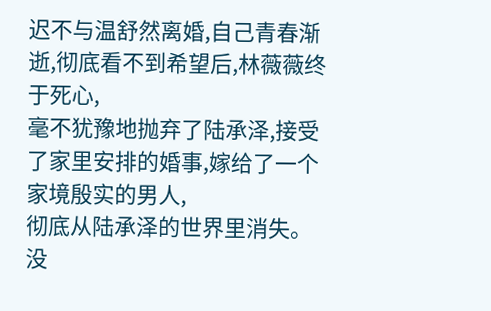迟不与温舒然离婚,自己青春渐逝,彻底看不到希望后,林薇薇终于死心,
毫不犹豫地抛弃了陆承泽,接受了家里安排的婚事,嫁给了一个家境殷实的男人,
彻底从陆承泽的世界里消失。没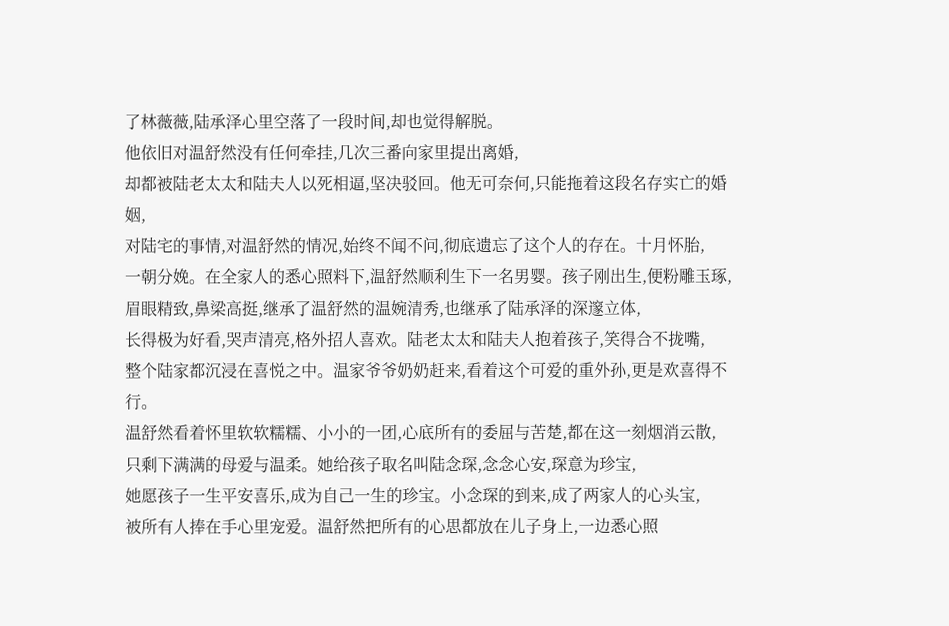了林薇薇,陆承泽心里空落了一段时间,却也觉得解脱。
他依旧对温舒然没有任何牵挂,几次三番向家里提出离婚,
却都被陆老太太和陆夫人以死相逼,坚决驳回。他无可奈何,只能拖着这段名存实亡的婚姻,
对陆宅的事情,对温舒然的情况,始终不闻不问,彻底遗忘了这个人的存在。十月怀胎,
一朝分娩。在全家人的悉心照料下,温舒然顺利生下一名男婴。孩子刚出生,便粉雕玉琢,
眉眼精致,鼻梁高挺,继承了温舒然的温婉清秀,也继承了陆承泽的深邃立体,
长得极为好看,哭声清亮,格外招人喜欢。陆老太太和陆夫人抱着孩子,笑得合不拢嘴,
整个陆家都沉浸在喜悦之中。温家爷爷奶奶赶来,看着这个可爱的重外孙,更是欢喜得不行。
温舒然看着怀里软软糯糯、小小的一团,心底所有的委屈与苦楚,都在这一刻烟消云散,
只剩下满满的母爱与温柔。她给孩子取名叫陆念琛,念念心安,琛意为珍宝,
她愿孩子一生平安喜乐,成为自己一生的珍宝。小念琛的到来,成了两家人的心头宝,
被所有人捧在手心里宠爱。温舒然把所有的心思都放在儿子身上,一边悉心照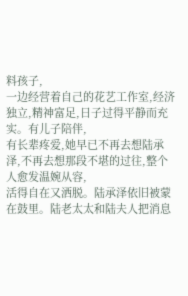料孩子,
一边经营着自己的花艺工作室,经济独立,精神富足,日子过得平静而充实。有儿子陪伴,
有长辈疼爱,她早已不再去想陆承泽,不再去想那段不堪的过往,整个人愈发温婉从容,
活得自在又洒脱。陆承泽依旧被蒙在鼓里。陆老太太和陆夫人把消息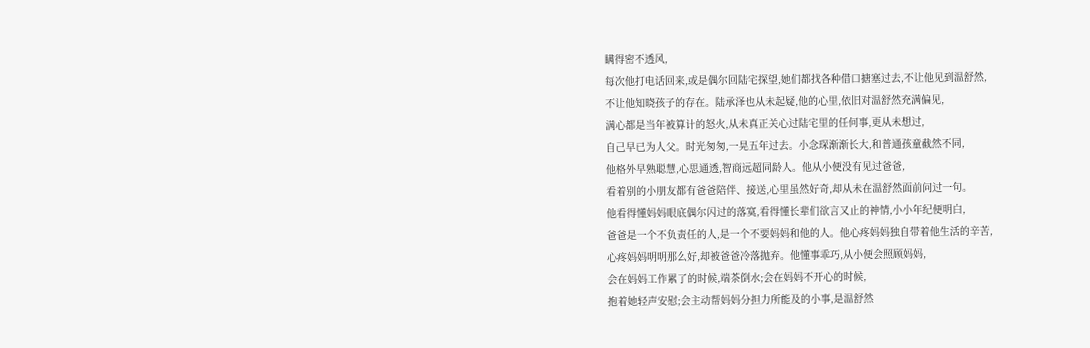瞒得密不透风,
每次他打电话回来,或是偶尔回陆宅探望,她们都找各种借口搪塞过去,不让他见到温舒然,
不让他知晓孩子的存在。陆承泽也从未起疑,他的心里,依旧对温舒然充满偏见,
满心都是当年被算计的怒火,从未真正关心过陆宅里的任何事,更从未想过,
自己早已为人父。时光匆匆,一晃五年过去。小念琛渐渐长大,和普通孩童截然不同,
他格外早熟聪慧,心思通透,智商远超同龄人。他从小便没有见过爸爸,
看着别的小朋友都有爸爸陪伴、接送,心里虽然好奇,却从未在温舒然面前问过一句。
他看得懂妈妈眼底偶尔闪过的落寞,看得懂长辈们欲言又止的神情,小小年纪便明白,
爸爸是一个不负责任的人,是一个不要妈妈和他的人。他心疼妈妈独自带着他生活的辛苦,
心疼妈妈明明那么好,却被爸爸冷落抛弃。他懂事乖巧,从小便会照顾妈妈,
会在妈妈工作累了的时候,端茶倒水;会在妈妈不开心的时候,
抱着她轻声安慰;会主动帮妈妈分担力所能及的小事,是温舒然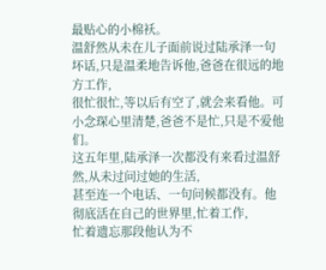最贴心的小棉袄。
温舒然从未在儿子面前说过陆承泽一句坏话,只是温柔地告诉他,爸爸在很远的地方工作,
很忙很忙,等以后有空了,就会来看他。可小念琛心里清楚,爸爸不是忙,只是不爱他们。
这五年里,陆承泽一次都没有来看过温舒然,从未过问过她的生活,
甚至连一个电话、一句问候都没有。他彻底活在自己的世界里,忙着工作,
忙着遗忘那段他认为不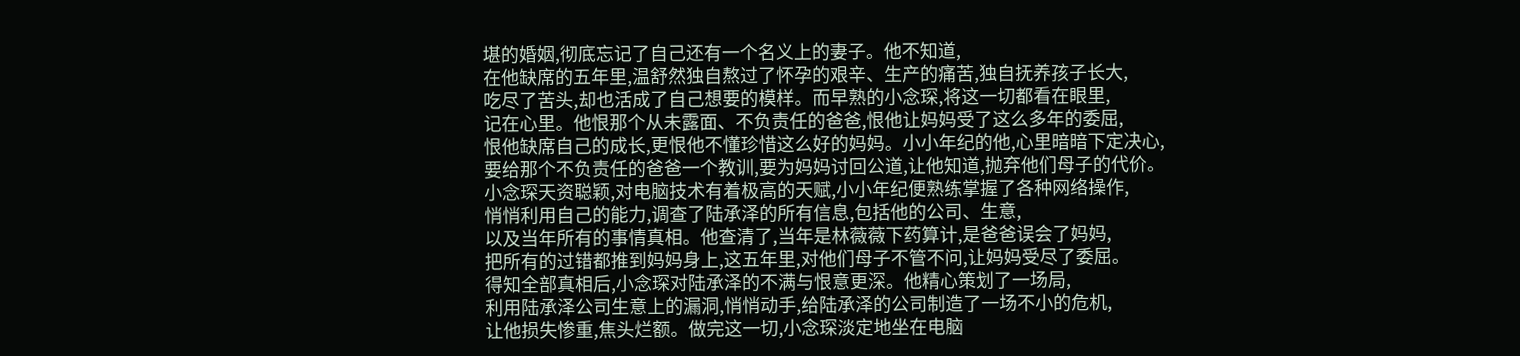堪的婚姻,彻底忘记了自己还有一个名义上的妻子。他不知道,
在他缺席的五年里,温舒然独自熬过了怀孕的艰辛、生产的痛苦,独自抚养孩子长大,
吃尽了苦头,却也活成了自己想要的模样。而早熟的小念琛,将这一切都看在眼里,
记在心里。他恨那个从未露面、不负责任的爸爸,恨他让妈妈受了这么多年的委屈,
恨他缺席自己的成长,更恨他不懂珍惜这么好的妈妈。小小年纪的他,心里暗暗下定决心,
要给那个不负责任的爸爸一个教训,要为妈妈讨回公道,让他知道,抛弃他们母子的代价。
小念琛天资聪颖,对电脑技术有着极高的天赋,小小年纪便熟练掌握了各种网络操作,
悄悄利用自己的能力,调查了陆承泽的所有信息,包括他的公司、生意,
以及当年所有的事情真相。他查清了,当年是林薇薇下药算计,是爸爸误会了妈妈,
把所有的过错都推到妈妈身上,这五年里,对他们母子不管不问,让妈妈受尽了委屈。
得知全部真相后,小念琛对陆承泽的不满与恨意更深。他精心策划了一场局,
利用陆承泽公司生意上的漏洞,悄悄动手,给陆承泽的公司制造了一场不小的危机,
让他损失惨重,焦头烂额。做完这一切,小念琛淡定地坐在电脑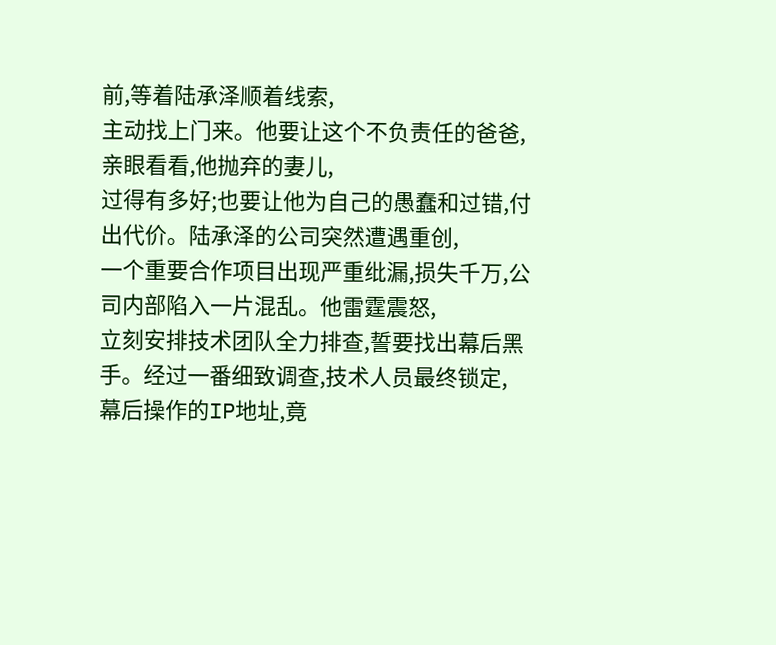前,等着陆承泽顺着线索,
主动找上门来。他要让这个不负责任的爸爸,亲眼看看,他抛弃的妻儿,
过得有多好;也要让他为自己的愚蠢和过错,付出代价。陆承泽的公司突然遭遇重创,
一个重要合作项目出现严重纰漏,损失千万,公司内部陷入一片混乱。他雷霆震怒,
立刻安排技术团队全力排查,誓要找出幕后黑手。经过一番细致调查,技术人员最终锁定,
幕后操作的IP地址,竟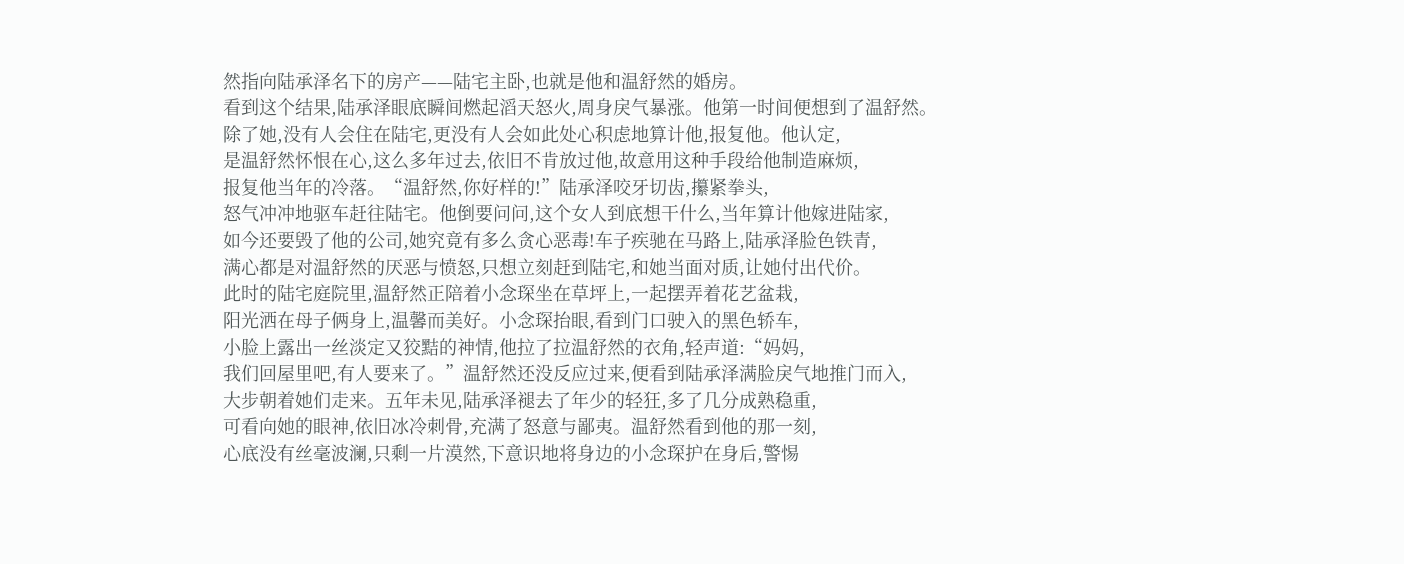然指向陆承泽名下的房产——陆宅主卧,也就是他和温舒然的婚房。
看到这个结果,陆承泽眼底瞬间燃起滔天怒火,周身戾气暴涨。他第一时间便想到了温舒然。
除了她,没有人会住在陆宅,更没有人会如此处心积虑地算计他,报复他。他认定,
是温舒然怀恨在心,这么多年过去,依旧不肯放过他,故意用这种手段给他制造麻烦,
报复他当年的冷落。“温舒然,你好样的!”陆承泽咬牙切齿,攥紧拳头,
怒气冲冲地驱车赶往陆宅。他倒要问问,这个女人到底想干什么,当年算计他嫁进陆家,
如今还要毁了他的公司,她究竟有多么贪心恶毒!车子疾驰在马路上,陆承泽脸色铁青,
满心都是对温舒然的厌恶与愤怒,只想立刻赶到陆宅,和她当面对质,让她付出代价。
此时的陆宅庭院里,温舒然正陪着小念琛坐在草坪上,一起摆弄着花艺盆栽,
阳光洒在母子俩身上,温馨而美好。小念琛抬眼,看到门口驶入的黑色轿车,
小脸上露出一丝淡定又狡黠的神情,他拉了拉温舒然的衣角,轻声道:“妈妈,
我们回屋里吧,有人要来了。”温舒然还没反应过来,便看到陆承泽满脸戾气地推门而入,
大步朝着她们走来。五年未见,陆承泽褪去了年少的轻狂,多了几分成熟稳重,
可看向她的眼神,依旧冰冷刺骨,充满了怒意与鄙夷。温舒然看到他的那一刻,
心底没有丝毫波澜,只剩一片漠然,下意识地将身边的小念琛护在身后,警惕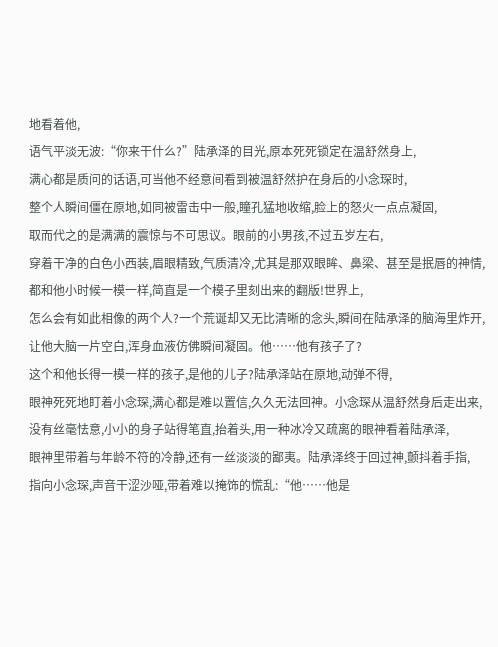地看着他,
语气平淡无波:“你来干什么?”陆承泽的目光,原本死死锁定在温舒然身上,
满心都是质问的话语,可当他不经意间看到被温舒然护在身后的小念琛时,
整个人瞬间僵在原地,如同被雷击中一般,瞳孔猛地收缩,脸上的怒火一点点凝固,
取而代之的是满满的震惊与不可思议。眼前的小男孩,不过五岁左右,
穿着干净的白色小西装,眉眼精致,气质清冷,尤其是那双眼眸、鼻梁、甚至是抿唇的神情,
都和他小时候一模一样,简直是一个模子里刻出来的翻版!世界上,
怎么会有如此相像的两个人?一个荒诞却又无比清晰的念头,瞬间在陆承泽的脑海里炸开,
让他大脑一片空白,浑身血液仿佛瞬间凝固。他……他有孩子了?
这个和他长得一模一样的孩子,是他的儿子?陆承泽站在原地,动弹不得,
眼神死死地盯着小念琛,满心都是难以置信,久久无法回神。小念琛从温舒然身后走出来,
没有丝毫怯意,小小的身子站得笔直,抬着头,用一种冰冷又疏离的眼神看着陆承泽,
眼神里带着与年龄不符的冷静,还有一丝淡淡的鄙夷。陆承泽终于回过神,颤抖着手指,
指向小念琛,声音干涩沙哑,带着难以掩饰的慌乱:“他……他是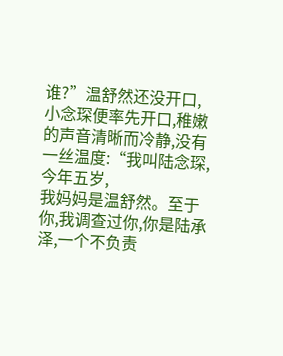谁?”温舒然还没开口,
小念琛便率先开口,稚嫩的声音清晰而冷静,没有一丝温度:“我叫陆念琛,今年五岁,
我妈妈是温舒然。至于你,我调查过你,你是陆承泽,一个不负责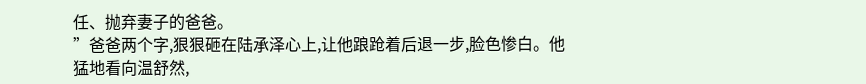任、抛弃妻子的爸爸。
”爸爸两个字,狠狠砸在陆承泽心上,让他踉跄着后退一步,脸色惨白。他猛地看向温舒然,